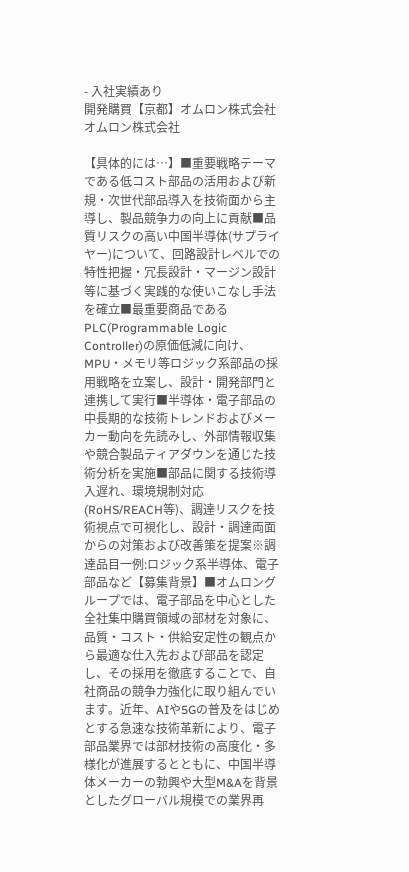- 入社実績あり
開発購買【京都】オムロン株式会社
オムロン株式会社

【具体的には…】■重要戦略テーマである低コスト部品の活用および新規・次世代部品導入を技術面から主導し、製品競争力の向上に貢献■品質リスクの高い中国半導体(サプライヤー)について、回路設計レベルでの特性把握・冗長設計・マージン設計等に基づく実践的な使いこなし手法を確立■最重要商品であるPLC(Programmable Logic Controller)の原価低減に向け、MPU・メモリ等ロジック系部品の採用戦略を立案し、設計・開発部門と連携して実行■半導体・電子部品の中長期的な技術トレンドおよびメーカー動向を先読みし、外部情報収集や競合製品ティアダウンを通じた技術分析を実施■部品に関する技術導入遅れ、環境規制対応(RoHS/REACH等)、調達リスクを技術視点で可視化し、設計・調達両面からの対策および改善策を提案※調達品目一例:ロジック系半導体、電子部品など【募集背景】■オムロングループでは、電子部品を中心とした全社集中購買領域の部材を対象に、品質・コスト・供給安定性の観点から最適な仕入先および部品を認定し、その採用を徹底することで、自社商品の競争力強化に取り組んでいます。近年、AIや5Gの普及をはじめとする急速な技術革新により、電子部品業界では部材技術の高度化・多様化が進展するとともに、中国半導体メーカーの勃興や大型M&Aを背景としたグローバル規模での業界再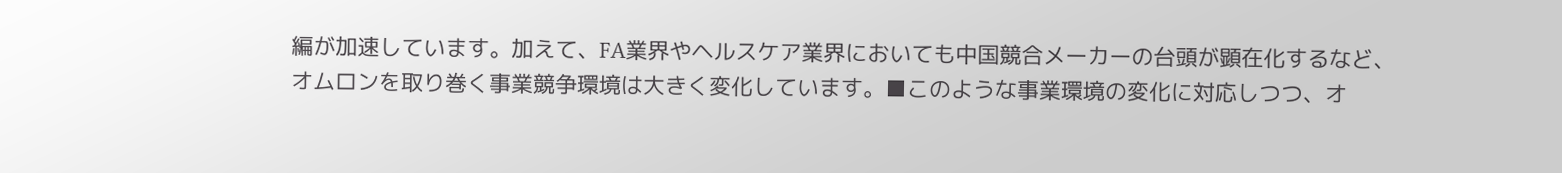編が加速しています。加えて、FA業界やヘルスケア業界においても中国競合メーカーの台頭が顕在化するなど、オムロンを取り巻く事業競争環境は大きく変化しています。■このような事業環境の変化に対応しつつ、オ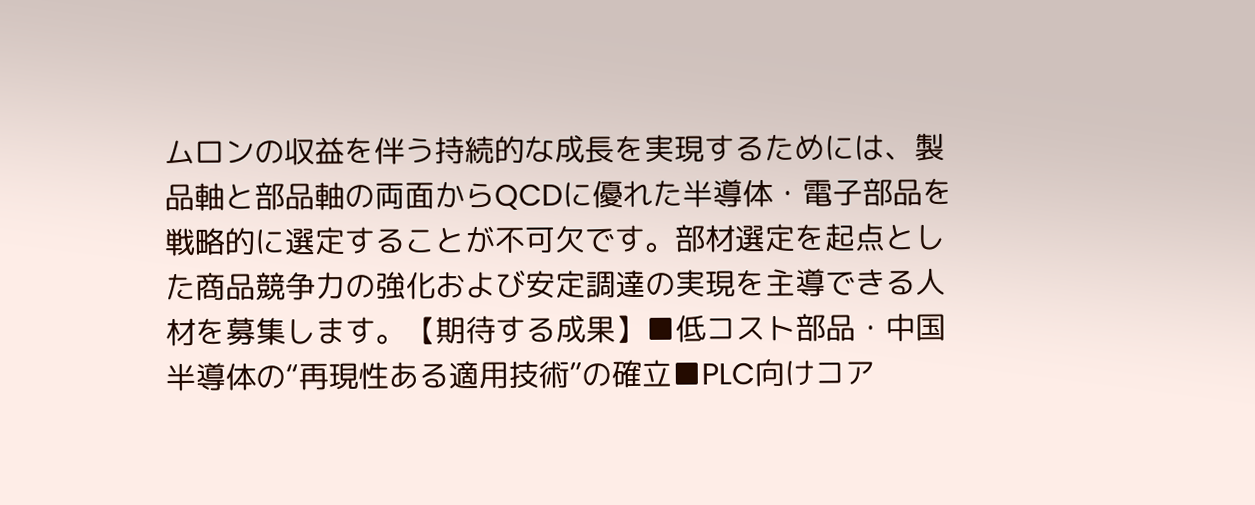ムロンの収益を伴う持続的な成長を実現するためには、製品軸と部品軸の両面からQCDに優れた半導体・電子部品を戦略的に選定することが不可欠です。部材選定を起点とした商品競争力の強化および安定調達の実現を主導できる人材を募集します。【期待する成果】■低コスト部品・中国半導体の“再現性ある適用技術”の確立■PLC向けコア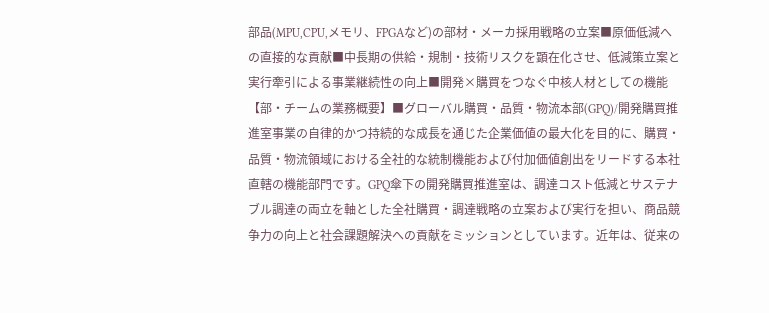部品(MPU,CPU,メモリ、FPGAなど)の部材・メーカ採用戦略の立案■原価低減への直接的な貢献■中長期の供給・規制・技術リスクを顕在化させ、低減策立案と実行牽引による事業継続性の向上■開発×購買をつなぐ中核人材としての機能【部・チームの業務概要】■グローバル購買・品質・物流本部(GPQ)/開発購買推進室事業の自律的かつ持続的な成長を通じた企業価値の最大化を目的に、購買・品質・物流領域における全社的な統制機能および付加価値創出をリードする本社直轄の機能部門です。GPQ傘下の開発購買推進室は、調達コスト低減とサステナブル調達の両立を軸とした全社購買・調達戦略の立案および実行を担い、商品競争力の向上と社会課題解決への貢献をミッションとしています。近年は、従来の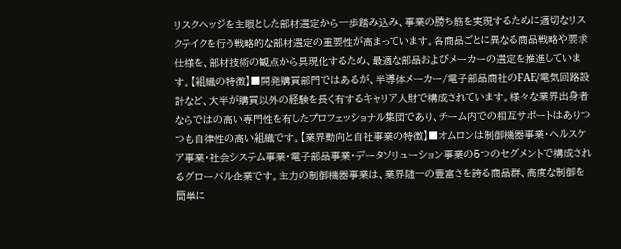リスクヘッジを主眼とした部材選定から一歩踏み込み、事業の勝ち筋を実現するために適切なリスクテイクを行う戦略的な部材選定の重要性が高まっています。各商品ごとに異なる商品戦略や要求仕様を、部材技術の観点から具現化するため、最適な部品およびメーカーの選定を推進しています。【組織の特徴】■開発購買部門ではあるが、半導体メーカー/電子部品商社のFAE/電気回路設計など、大半が購買以外の経験を長く有するキャリア人財で構成されています。様々な業界出身者ならではの高い専門性を有したプロフェッショナル集団であり、チーム内での相互サポートはありつつも自律性の高い組織です。【業界動向と自社事業の特徴】■オムロンは制御機器事業・ヘルスケア事業・社会システム事業・電子部品事業・データソリューション事業の5つのセグメントで構成されるグローバル企業です。主力の制御機器事業は、業界随一の豊富さを誇る商品群、高度な制御を簡単に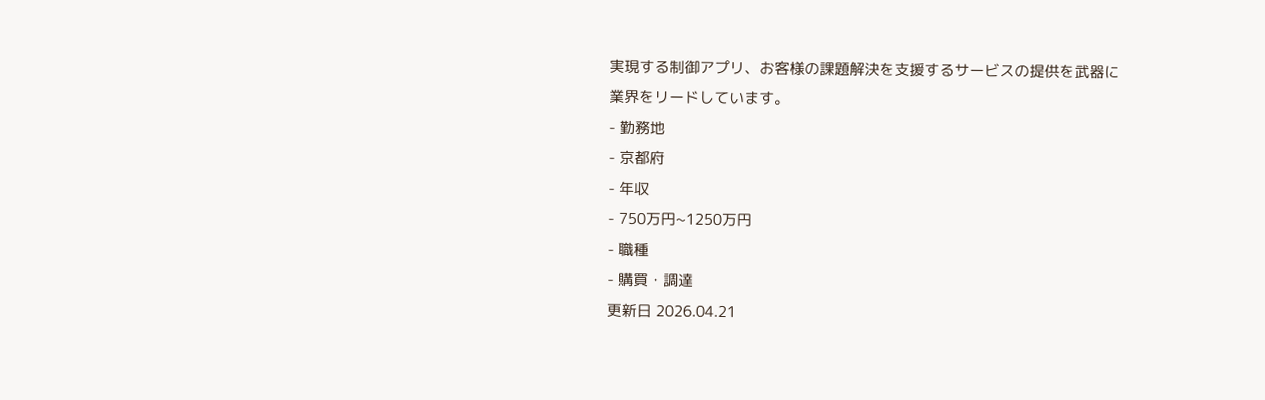実現する制御アプリ、お客様の課題解決を支援するサービスの提供を武器に業界をリードしています。
- 勤務地
- 京都府
- 年収
- 750万円~1250万円
- 職種
- 購買・調達
更新日 2026.04.21